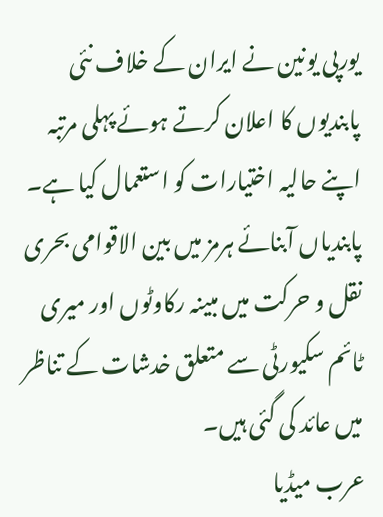یورپی یونین نے ایران کے خلاف نئی پابندیوں کا اعلان کرتے ہوئے پہلی مرتبہ اپنے حالیہ اختیارات کو استعمال کیا ہے۔ پابندیاں آبنائے ہرمز میں بین الاقوامی بحری نقل و حرکت میں مبینہ رکاوٹوں اور میری ٹائم سکیورٹی سے متعلق خدشات کے تناظر میں عائد کی گئی ہیں۔
عرب میڈیا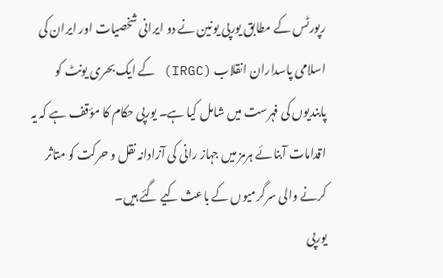رپورٹس کے مطابق یورپی یونین نے دو ایرانی شخصیات اور ایران کی اسلامی پاسداران انقلاب (IRGC) کے ایک بحری یونٹ کو پابندیوں کی فہرست میں شامل کیا ہے۔ یورپی حکام کا مؤقف ہے کہ یہ اقدامات آبنائے ہرمز میں جہاز رانی کی آزادانہ نقل و حرکت کو متاثر کرنے والی سرگرمیوں کے باعث کیے گئے ہیں۔
یورپی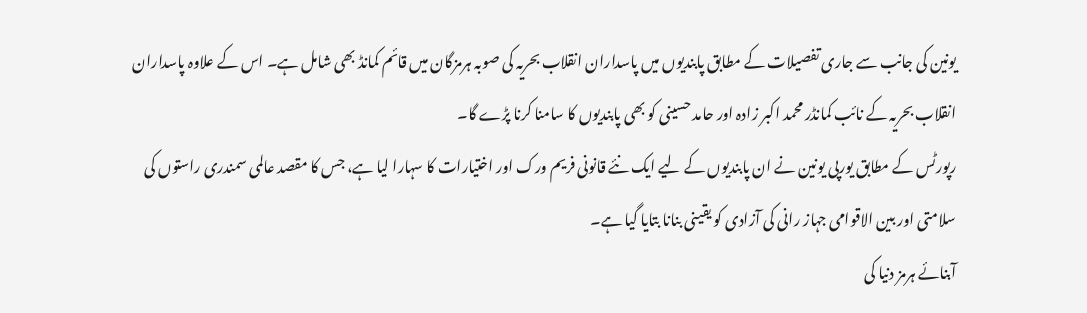یونین کی جانب سے جاری تفصیلات کے مطابق پابندیوں میں پاسداران انقلاب بحریہ کی صوبہ ہرمزگان میں قائم کمانڈ بھی شامل ہے۔ اس کے علاوہ پاسداران انقلاب بحریہ کے نائب کمانڈر محمد اکبر زادہ اور حامد حسینی کو بھی پابندیوں کا سامنا کرنا پڑے گا۔
رپورٹس کے مطابق یورپی یونین نے ان پابندیوں کے لیے ایک نئے قانونی فریم ورک اور اختیارات کا سہارا لیا ہے، جس کا مقصد عالمی سمندری راستوں کی سلامتی اور بین الاقوامی جہاز رانی کی آزادی کو یقینی بنانا بتایا گیا ہے۔
آبنائے ہرمز دنیا کی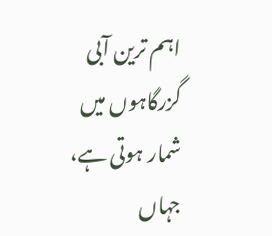اہم ترین آبی گزرگاہوں میں شمار ہوتی ہے، جہاں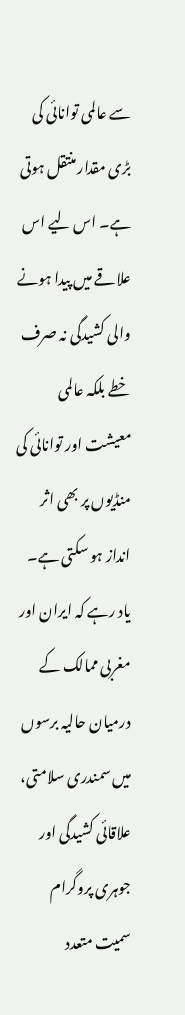سے عالمی توانائی کی بڑی مقدار منتقل ہوتی ہے۔ اس لیے اس علاقے میں پیدا ہونے والی کشیدگی نہ صرف خطے بلکہ عالمی معیشت اور توانائی کی منڈیوں پر بھی اثر انداز ہو سکتی ہے۔
یاد رہے کہ ایران اور مغربی ممالک کے درمیان حالیہ برسوں میں سمندری سلامتی، علاقائی کشیدگی اور جوہری پروگرام سمیت متعدد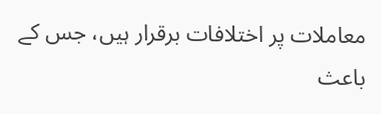معاملات پر اختلافات برقرار ہیں، جس کے باعث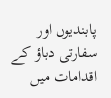پابندیوں اور سفارتی دباؤ کے اقدامات میں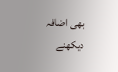بھی اضافہ دیکھنے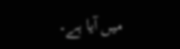میں آیا ہے۔